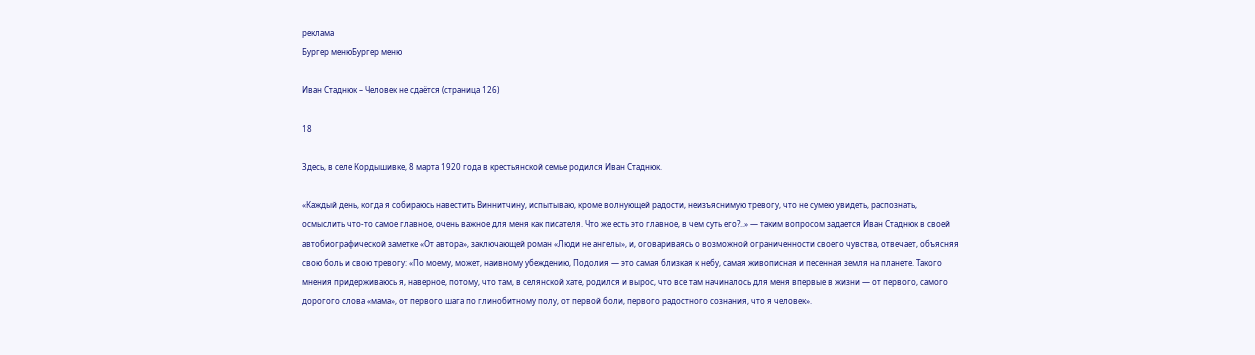реклама
Бургер менюБургер меню

Иван Стаднюк – Человек не сдаётся (страница 126)

18

Здесь, в селе Кордышивке, 8 марта 1920 года в крестьянской семье родился Иван Стаднюк.

«Каждый день, когда я собираюсь навестить Виннитчину, испытываю, кроме волнующей радости, неизъяснимую тревогу, что не сумею увидеть, распознать, осмыслить что-то самое главное, очень важное для меня как писателя. Что же есть это главное, в чем суть его?..» — таким вопросом задается Иван Стаднюк в своей автобиографической заметке «От автора», заключающей роман «Люди не ангелы», и, оговариваясь о возможной ограниченности своего чувства, отвечает, объясняя свою боль и свою тревогу: «По моему, может, наивному убеждению, Подолия — это самая близкая к небу, самая живописная и песенная земля на планете. Такого мнения придерживаюсь я, наверное, потому, что там, в селянской хате, родился и вырос, что все там начиналось для меня впервые в жизни — от первого, самого дорогого слова «мама», от первого шага по глинобитному полу, от первой боли, первого радостного сознания, что я человек».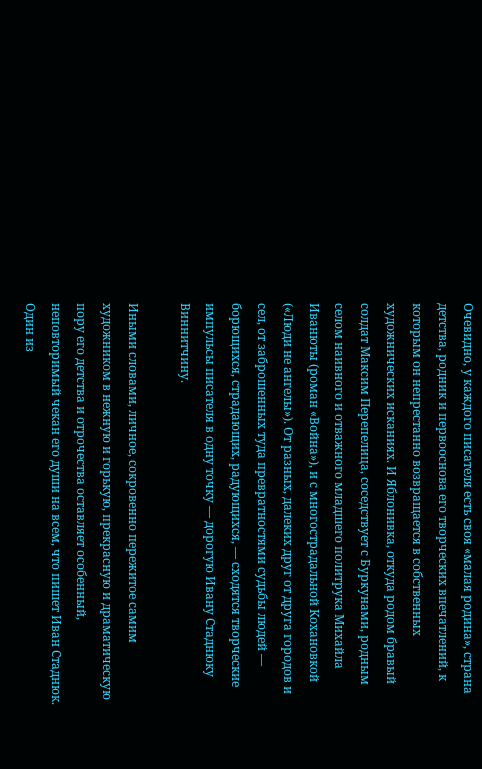Очевидно, у каждого писателя есть своя «малая родина», страна детства, родник и первооснова его творческих впечатлений, к которым он непрестанно возвращается в собственных художнических исканиях. И Яблонивка, откуда родом бравый солдат Максим Перепелица, соседствует с Буркунами, родным селом наивного и отважного младшего политрука Михайла Иванюты (роман «Война»), и с многострадальной Кохановкой («Люди не ангелы»). От разных, далеких друг от друга городов и сел, от заброшенных туда превратностями судьбы людей — борющихся, страдающих, радующихся, — сходятся творческие импульсы писателя в одну точку — дорогую Ивану Стаднюку Виннитчину.

Иными словами, личное, сокровенно пережитое самим художником в нежную и горькую, прекрасную и драматическую пору его детства и отрочества оставляет особенный, неповторимый чекан его души на всем, что пишет Иван Стаднюк. Один из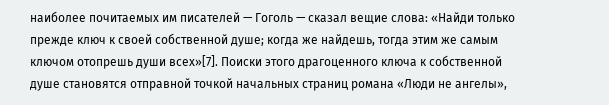наиболее почитаемых им писателей — Гоголь — сказал вещие слова: «Найди только прежде ключ к своей собственной душе; когда же найдешь, тогда этим же самым ключом отопрешь души всех»[7]. Поиски этого драгоценного ключа к собственной душе становятся отправной точкой начальных страниц романа «Люди не ангелы»,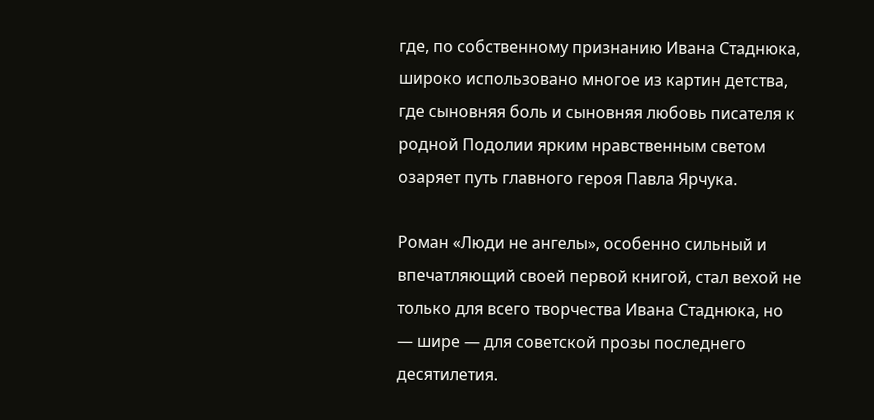где, по собственному признанию Ивана Стаднюка, широко использовано многое из картин детства, где сыновняя боль и сыновняя любовь писателя к родной Подолии ярким нравственным светом озаряет путь главного героя Павла Ярчука.

Роман «Люди не ангелы», особенно сильный и впечатляющий своей первой книгой, стал вехой не только для всего творчества Ивана Стаднюка, но — шире — для советской прозы последнего десятилетия.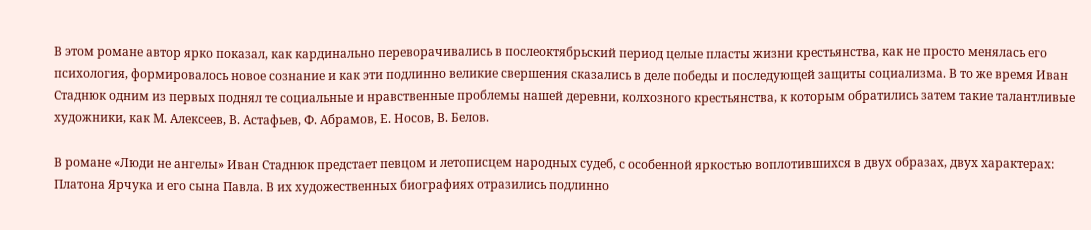В этом романе автор ярко показал, как кардинально переворачивались в послеоктябрьский период целые пласты жизни крестьянства, как не просто менялась его психология, формировалось новое сознание и как эти подлинно великие свершения сказались в деле победы и последующей защиты социализма. В то же время Иван Стаднюк одним из первых поднял те социальные и нравственные проблемы нашей деревни, колхозного крестьянства, к которым обратились затем такие талантливые художники, как М. Алексеев, В. Астафьев, Ф. Абрамов, Е. Носов, В. Белов.

В романе «Люди не ангелы» Иван Стаднюк предстает певцом и летописцем народных судеб, с особенной яркостью воплотившихся в двух образах, двух характерах: Платона Ярчука и его сына Павла. В их художественных биографиях отразились подлинно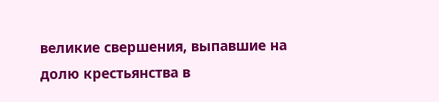великие свершения, выпавшие на долю крестьянства в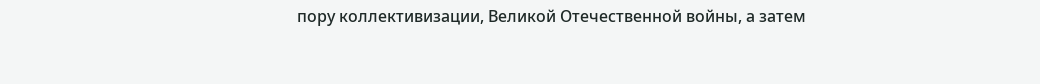пору коллективизации, Великой Отечественной войны, а затем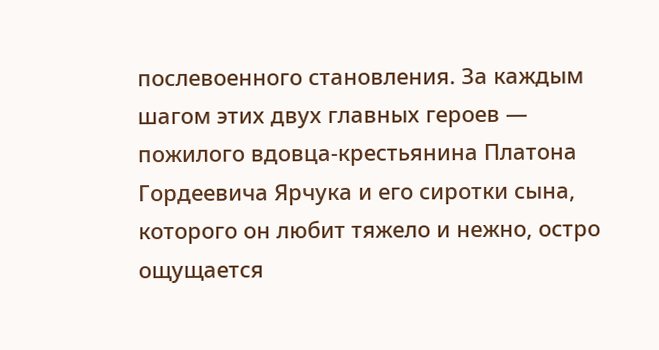послевоенного становления. За каждым шагом этих двух главных героев — пожилого вдовца-крестьянина Платона Гордеевича Ярчука и его сиротки сына, которого он любит тяжело и нежно, остро ощущается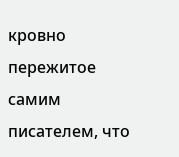кровно пережитое самим писателем, что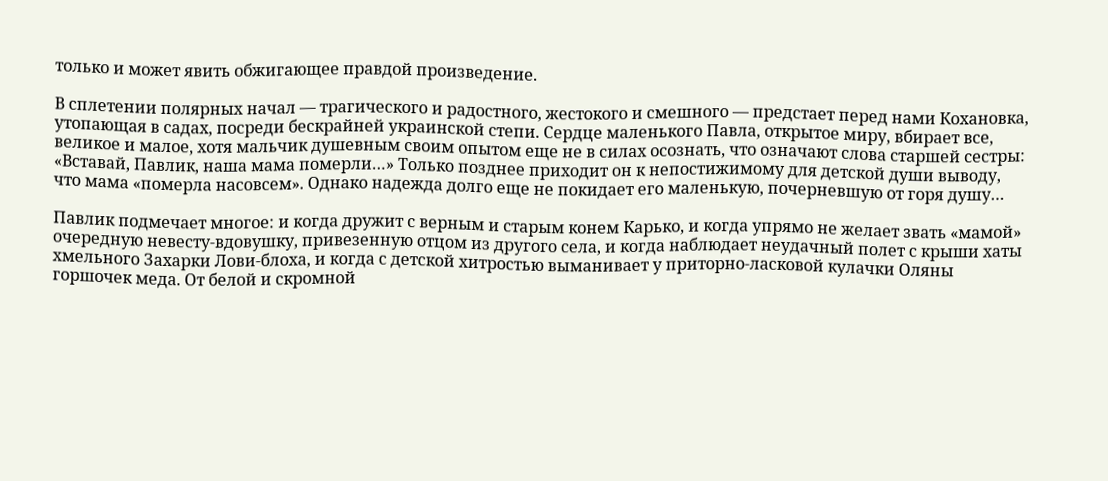только и может явить обжигающее правдой произведение.

В сплетении полярных начал — трагического и радостного, жестокого и смешного — предстает перед нами Кохановка, утопающая в садах, посреди бескрайней украинской степи. Сердце маленького Павла, открытое миру, вбирает все, великое и малое, хотя мальчик душевным своим опытом еще не в силах осознать, что означают слова старшей сестры: «Вставай, Павлик, наша мама померли…» Только позднее приходит он к непостижимому для детской души выводу, что мама «померла насовсем». Однако надежда долго еще не покидает его маленькую, почерневшую от горя душу…

Павлик подмечает многое: и когда дружит с верным и старым конем Карько, и когда упрямо не желает звать «мамой» очередную невесту-вдовушку, привезенную отцом из другого села, и когда наблюдает неудачный полет с крыши хаты хмельного Захарки Лови-блоха, и когда с детской хитростью выманивает у приторно-ласковой кулачки Оляны горшочек меда. От белой и скромной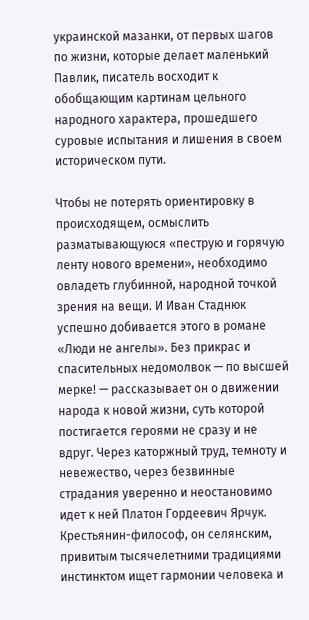украинской мазанки, от первых шагов по жизни, которые делает маленький Павлик, писатель восходит к обобщающим картинам цельного народного характера, прошедшего суровые испытания и лишения в своем историческом пути.

Чтобы не потерять ориентировку в происходящем, осмыслить разматывающуюся «пеструю и горячую ленту нового времени», необходимо овладеть глубинной, народной точкой зрения на вещи. И Иван Стаднюк успешно добивается этого в романе «Люди не ангелы». Без прикрас и спасительных недомолвок — по высшей мерке! — рассказывает он о движении народа к новой жизни, суть которой постигается героями не сразу и не вдруг. Через каторжный труд, темноту и невежество, через безвинные страдания уверенно и неостановимо идет к ней Платон Гордеевич Ярчук. Крестьянин-философ, он селянским, привитым тысячелетними традициями инстинктом ищет гармонии человека и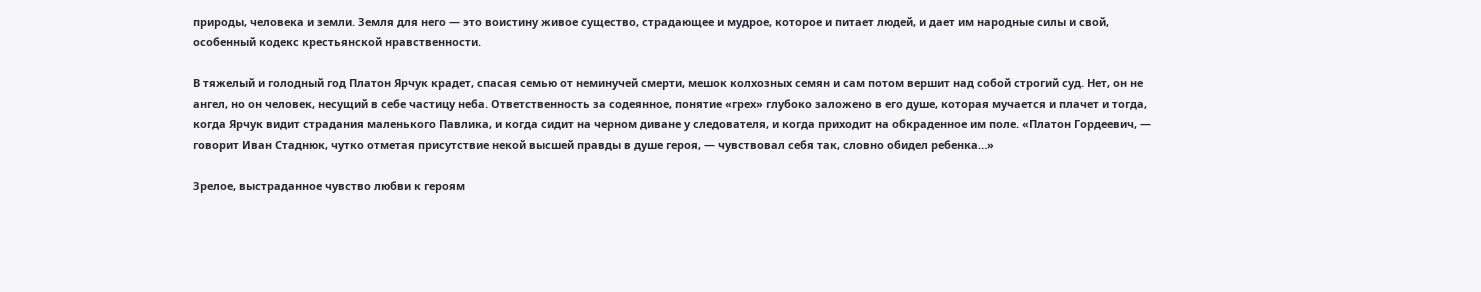природы, человека и земли. Земля для него — это воистину живое существо, страдающее и мудрое, которое и питает людей, и дает им народные силы и свой, особенный кодекс крестьянской нравственности.

В тяжелый и голодный год Платон Ярчук крадет, спасая семью от неминучей смерти, мешок колхозных семян и сам потом вершит над собой строгий суд. Нет, он не ангел, но он человек, несущий в себе частицу неба. Ответственность за содеянное, понятие «грех» глубоко заложено в его душе, которая мучается и плачет и тогда, когда Ярчук видит страдания маленького Павлика, и когда сидит на черном диване у следователя, и когда приходит на обкраденное им поле. «Платон Гордеевич, — говорит Иван Стаднюк, чутко отметая присутствие некой высшей правды в душе героя, — чувствовал себя так, словно обидел ребенка…»

Зрелое, выстраданное чувство любви к героям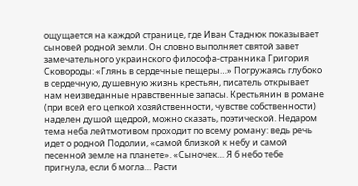ощущается на каждой странице, где Иван Стаднюк показывает сыновей родной земли. Он словно выполняет святой завет замечательного украинского философа-странника Григория Сковороды: «Глянь в сердечные пещеры…» Погружаясь глубоко в сердечную, душевную жизнь крестьян, писатель открывает нам неизведанные нравственные запасы. Крестьянин в романе (при всей его цепкой хозяйственности, чувстве собственности) наделен душой щедрой, можно сказать, поэтической. Недаром тема неба лейтмотивом проходит по всему роману: ведь речь идет о родной Подолии, «самой близкой к небу и самой песенной земле на планете». «Сыночек… Я б небо тебе пригнула, если б могла… Расти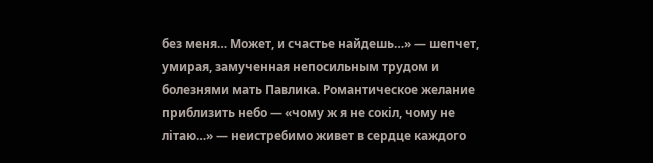без меня… Может, и счастье найдешь…» — шепчет, умирая, замученная непосильным трудом и болезнями мать Павлика. Романтическое желание приблизить небо — «чому ж я не сокiл, чому не лiтаю…» — неистребимо живет в сердце каждого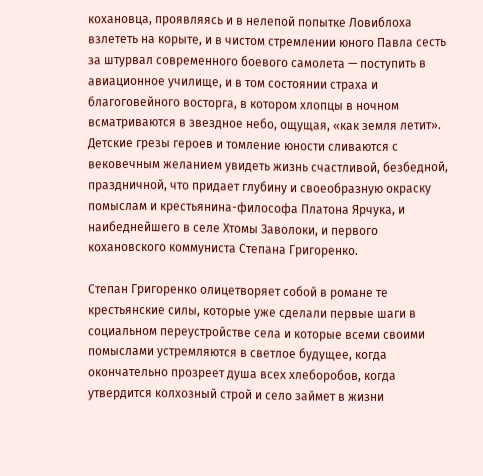кохановца, проявляясь и в нелепой попытке Ловиблоха взлететь на корыте, и в чистом стремлении юного Павла сесть за штурвал современного боевого самолета — поступить в авиационное училище, и в том состоянии страха и благоговейного восторга, в котором хлопцы в ночном всматриваются в звездное небо, ощущая, «как земля летит». Детские грезы героев и томление юности сливаются с вековечным желанием увидеть жизнь счастливой, безбедной, праздничной, что придает глубину и своеобразную окраску помыслам и крестьянина-философа Платона Ярчука, и наибеднейшего в селе Хтомы Заволоки, и первого кохановского коммуниста Степана Григоренко.

Степан Григоренко олицетворяет собой в романе те крестьянские силы, которые уже сделали первые шаги в социальном переустройстве села и которые всеми своими помыслами устремляются в светлое будущее, когда окончательно прозреет душа всех хлеборобов, когда утвердится колхозный строй и село займет в жизни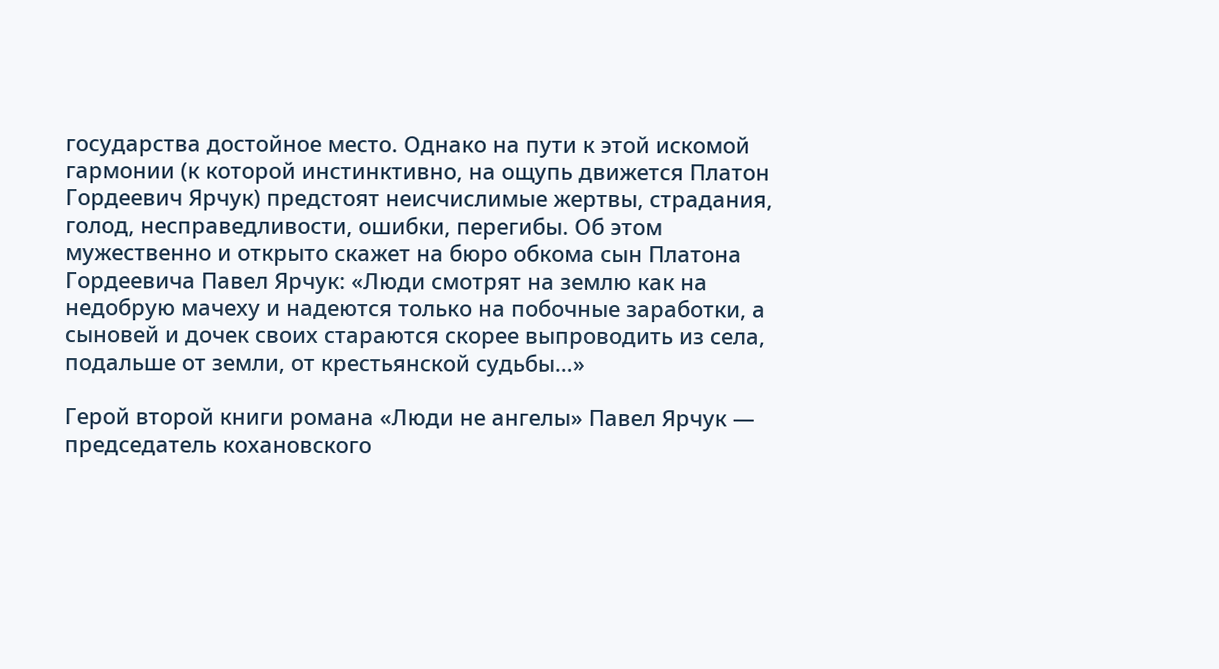государства достойное место. Однако на пути к этой искомой гармонии (к которой инстинктивно, на ощупь движется Платон Гордеевич Ярчук) предстоят неисчислимые жертвы, страдания, голод, несправедливости, ошибки, перегибы. Об этом мужественно и открыто скажет на бюро обкома сын Платона Гордеевича Павел Ярчук: «Люди смотрят на землю как на недобрую мачеху и надеются только на побочные заработки, а сыновей и дочек своих стараются скорее выпроводить из села, подальше от земли, от крестьянской судьбы…»

Герой второй книги романа «Люди не ангелы» Павел Ярчук — председатель кохановского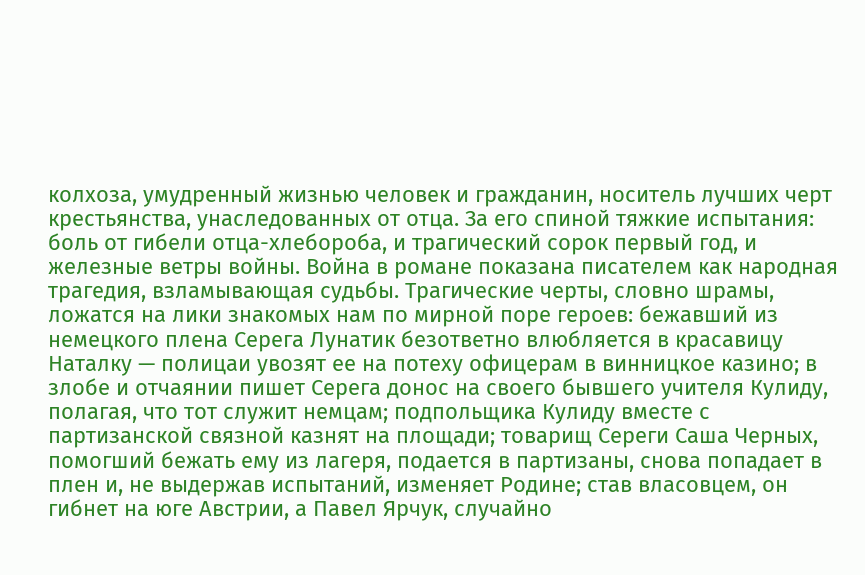колхоза, умудренный жизнью человек и гражданин, носитель лучших черт крестьянства, унаследованных от отца. За его спиной тяжкие испытания: боль от гибели отца-хлебороба, и трагический сорок первый год, и железные ветры войны. Война в романе показана писателем как народная трагедия, взламывающая судьбы. Трагические черты, словно шрамы, ложатся на лики знакомых нам по мирной поре героев: бежавший из немецкого плена Серега Лунатик безответно влюбляется в красавицу Наталку — полицаи увозят ее на потеху офицерам в винницкое казино; в злобе и отчаянии пишет Серега донос на своего бывшего учителя Кулиду, полагая, что тот служит немцам; подпольщика Кулиду вместе с партизанской связной казнят на площади; товарищ Сереги Саша Черных, помогший бежать ему из лагеря, подается в партизаны, снова попадает в плен и, не выдержав испытаний, изменяет Родине; став власовцем, он гибнет на юге Австрии, а Павел Ярчук, случайно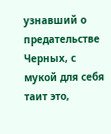узнавший о предательстве Черных, с мукой для себя таит это,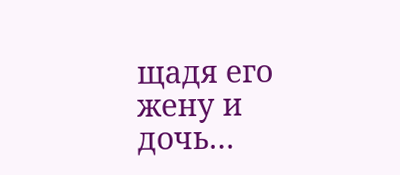щадя его жену и дочь…